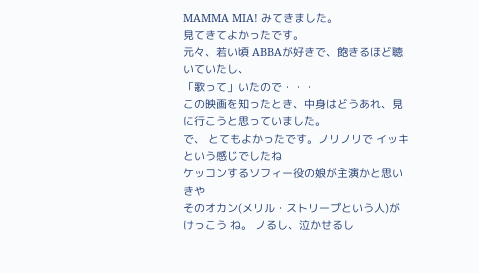MAMMA MIA! みてきました。
見てきてよかったです。
元々、若い頃 ABBAが好きで、飽きるほど聴いていたし、
「歌って」いたので・・・
この映画を知ったとき、中身はどうあれ、見に行こうと思っていました。
で、 とてもよかったです。ノリノリで イッキ という感じでしたね
ケッコンするソフィー役の娘が主演かと思いきや
そのオカン(メリル・ストリープという人)が けっこう ね。 ノるし、泣かせるし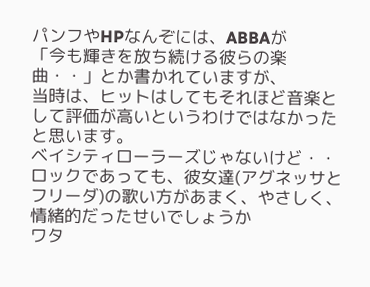パンフやHPなんぞには、ABBAが
「今も輝きを放ち続ける彼らの楽曲・・」とか書かれていますが、
当時は、ヒットはしてもそれほど音楽として評価が高いというわけではなかったと思います。
ベイシティローラーズじゃないけど・・
ロックであっても、彼女達(アグネッサとフリーダ)の歌い方があまく、やさしく、
情緒的だったせいでしょうか
ワタ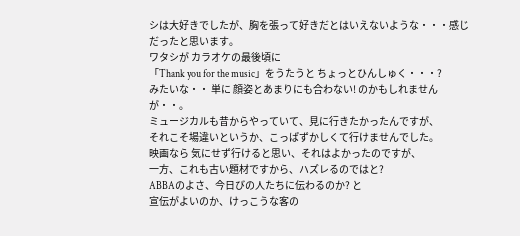シは大好きでしたが、胸を張って好きだとはいえないような・・・感じだったと思います。
ワタシが カラオケの最後頃に
「Thank you for the music」をうたうと ちょっとひんしゅく・・・?
みたいな・・ 単に 顔姿とあまりにも合わない! のかもしれませんが・・。
ミュージカルも昔からやっていて、見に行きたかったんですが、
それこそ場違いというか、こっぱずかしくて行けませんでした。
映画なら 気にせず行けると思い、それはよかったのですが、
一方、これも古い題材ですから、ハズレるのではと?
ABBAのよさ、今日びの人たちに伝わるのか? と
宣伝がよいのか、けっこうな客の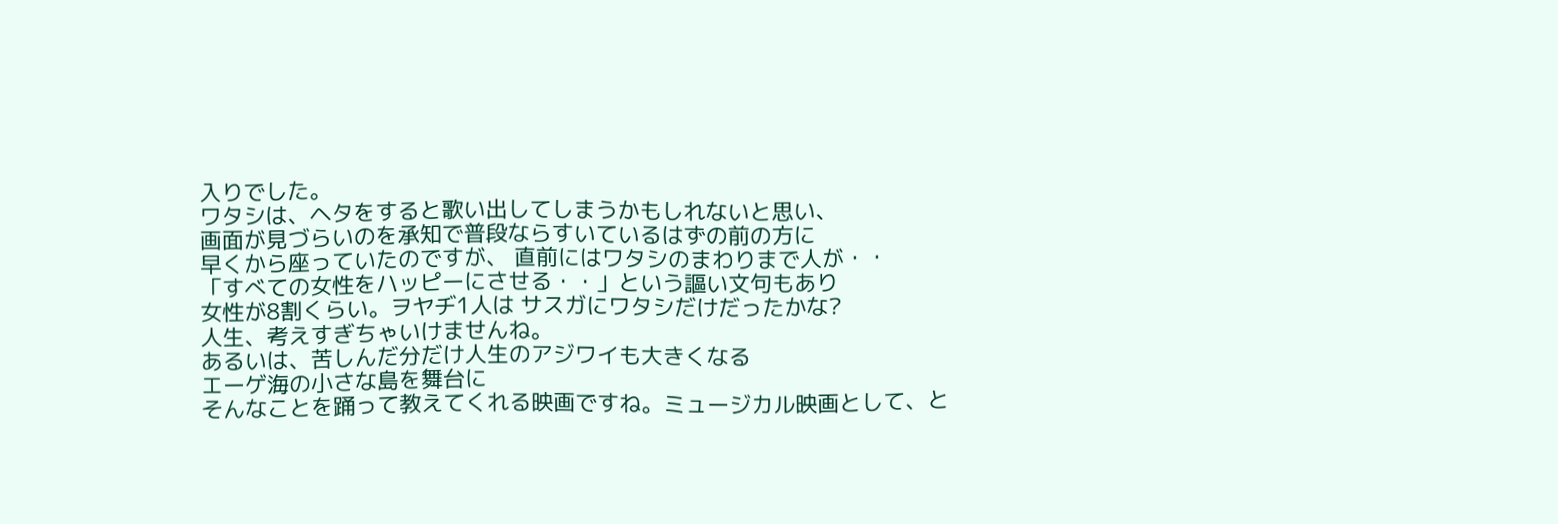入りでした。
ワタシは、ヘタをすると歌い出してしまうかもしれないと思い、
画面が見づらいのを承知で普段ならすいているはずの前の方に
早くから座っていたのですが、 直前にはワタシのまわりまで人が・・
「すべての女性をハッピーにさせる・・」という謳い文句もあり
女性が8割くらい。ヲヤヂ1人は サスガにワタシだけだったかな?
人生、考えすぎちゃいけませんね。
あるいは、苦しんだ分だけ人生のアジワイも大きくなる
エーゲ海の小さな島を舞台に
そんなことを踊って教えてくれる映画ですね。ミュージカル映画として、と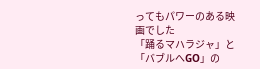ってもパワーのある映画でした
「踊るマハラジャ」と「バブルへGO」の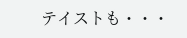テイストも・・・